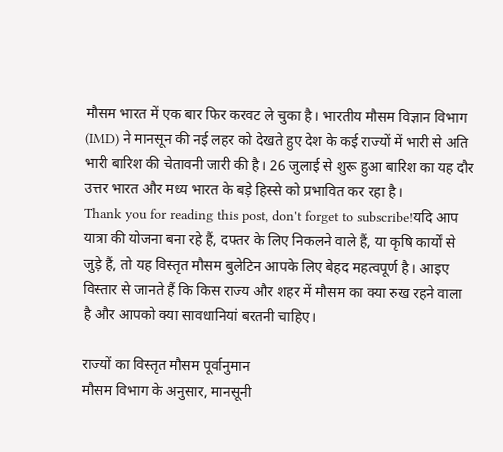मौसम भारत में एक बार फिर करवट ले चुका है। भारतीय मौसम विज्ञान विभाग (IMD) ने मानसून की नई लहर को देखते हुए देश के कई राज्यों में भारी से अति भारी बारिश की चेतावनी जारी की है। 26 जुलाई से शुरू हुआ बारिश का यह दौर उत्तर भारत और मध्य भारत के बड़े हिस्से को प्रभावित कर रहा है।
Thank you for reading this post, don't forget to subscribe!यदि आप यात्रा की योजना बना रहे हैं, दफ्तर के लिए निकलने वाले हैं, या कृषि कार्यों से जुड़े हैं, तो यह विस्तृत मौसम बुलेटिन आपके लिए बेहद महत्वपूर्ण है। आइए विस्तार से जानते हैं कि किस राज्य और शहर में मौसम का क्या रुख रहने वाला है और आपको क्या सावधानियां बरतनी चाहिए।

राज्यों का विस्तृत मौसम पूर्वानुमान
मौसम विभाग के अनुसार, मानसूनी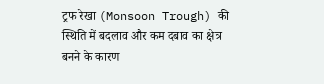ट्रफ रेखा (Monsoon Trough) की स्थिति में बदलाव और कम दबाव का क्षेत्र बनने के कारण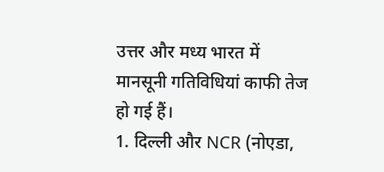उत्तर और मध्य भारत में मानसूनी गतिविधियां काफी तेज हो गई हैं।
1. दिल्ली और NCR (नोएडा,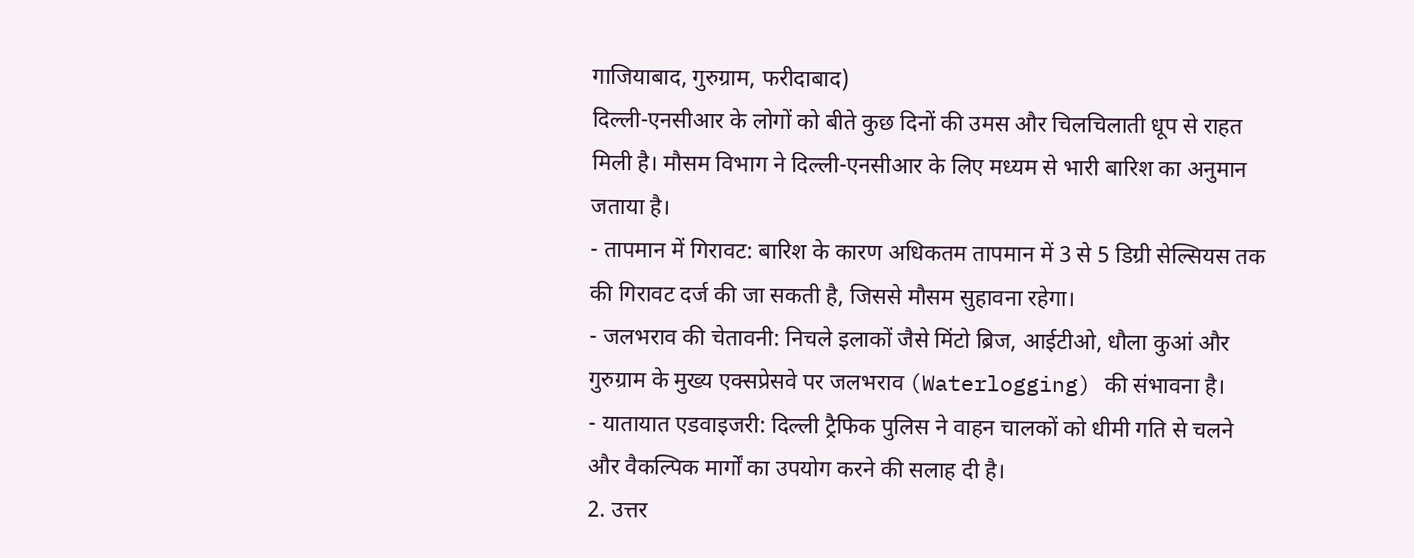गाजियाबाद, गुरुग्राम, फरीदाबाद)
दिल्ली-एनसीआर के लोगों को बीते कुछ दिनों की उमस और चिलचिलाती धूप से राहत मिली है। मौसम विभाग ने दिल्ली-एनसीआर के लिए मध्यम से भारी बारिश का अनुमान जताया है।
- तापमान में गिरावट: बारिश के कारण अधिकतम तापमान में 3 से 5 डिग्री सेल्सियस तक की गिरावट दर्ज की जा सकती है, जिससे मौसम सुहावना रहेगा।
- जलभराव की चेतावनी: निचले इलाकों जैसे मिंटो ब्रिज, आईटीओ, धौला कुआं और गुरुग्राम के मुख्य एक्सप्रेसवे पर जलभराव (Waterlogging) की संभावना है।
- यातायात एडवाइजरी: दिल्ली ट्रैफिक पुलिस ने वाहन चालकों को धीमी गति से चलने और वैकल्पिक मार्गों का उपयोग करने की सलाह दी है।
2. उत्तर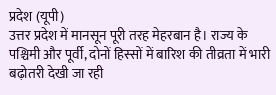प्रदेश (यूपी)
उत्तर प्रदेश में मानसून पूरी तरह मेहरबान है। राज्य के पश्चिमी और पूर्वी, दोनों हिस्सों में बारिश की तीव्रता में भारी बढ़ोतरी देखी जा रही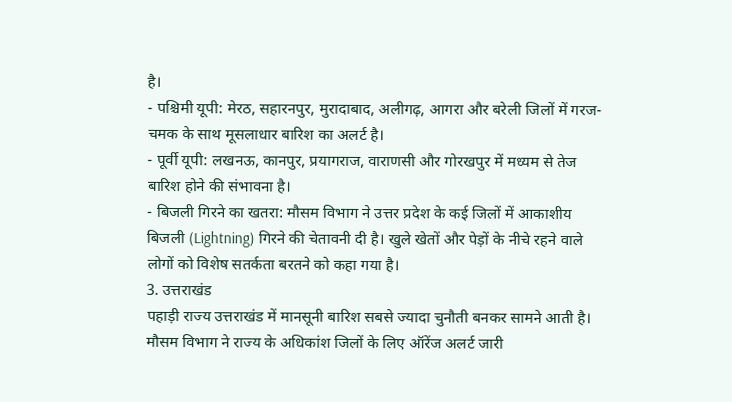है।
- पश्चिमी यूपी: मेरठ, सहारनपुर, मुरादाबाद, अलीगढ़, आगरा और बरेली जिलों में गरज-चमक के साथ मूसलाधार बारिश का अलर्ट है।
- पूर्वी यूपी: लखनऊ, कानपुर, प्रयागराज, वाराणसी और गोरखपुर में मध्यम से तेज बारिश होने की संभावना है।
- बिजली गिरने का खतरा: मौसम विभाग ने उत्तर प्रदेश के कई जिलों में आकाशीय बिजली (Lightning) गिरने की चेतावनी दी है। खुले खेतों और पेड़ों के नीचे रहने वाले लोगों को विशेष सतर्कता बरतने को कहा गया है।
3. उत्तराखंड
पहाड़ी राज्य उत्तराखंड में मानसूनी बारिश सबसे ज्यादा चुनौती बनकर सामने आती है। मौसम विभाग ने राज्य के अधिकांश जिलों के लिए ऑरेंज अलर्ट जारी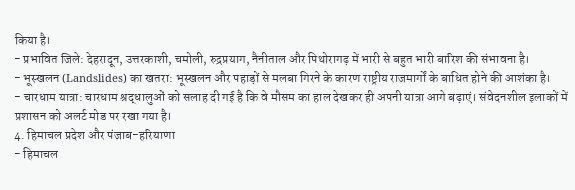किया है।
- प्रभावित जिले: देहरादून, उत्तरकाशी, चमोली, रुद्रप्रयाग, नैनीताल और पिथोरागढ़ में भारी से बहुत भारी बारिश की संभावना है।
- भूस्खलन (Landslides) का खतरा: भूस्खलन और पहाड़ों से मलबा गिरने के कारण राष्ट्रीय राजमार्गों के बाधित होने की आशंका है।
- चारधाम यात्रा: चारधाम श्रद्धालुओं को सलाह दी गई है कि वे मौसम का हाल देखकर ही अपनी यात्रा आगे बढ़ाएं। संवेदनशील इलाकों में प्रशासन को अलर्ट मोड पर रखा गया है।
4. हिमाचल प्रदेश और पंजाब-हरियाणा
- हिमाचल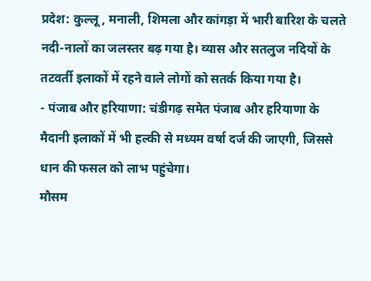प्रदेश: कुल्लू, मनाली, शिमला और कांगड़ा में भारी बारिश के चलते नदी-नालों का जलस्तर बढ़ गया है। व्यास और सतलुज नदियों के तटवर्ती इलाकों में रहने वाले लोगों को सतर्क किया गया है।
- पंजाब और हरियाणा: चंडीगढ़ समेत पंजाब और हरियाणा के मैदानी इलाकों में भी हल्की से मध्यम वर्षा दर्ज की जाएगी, जिससे धान की फसल को लाभ पहुंचेगा।
मौसम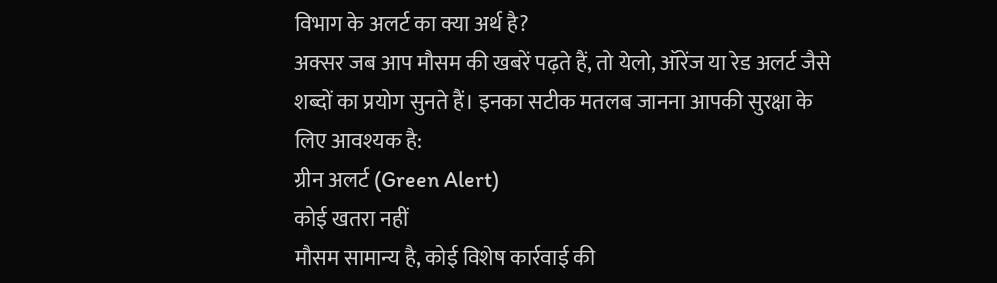विभाग के अलर्ट का क्या अर्थ है?
अक्सर जब आप मौसम की खबरें पढ़ते हैं, तो येलो, ऑरेंज या रेड अलर्ट जैसे शब्दों का प्रयोग सुनते हैं। इनका सटीक मतलब जानना आपकी सुरक्षा के लिए आवश्यक है:
ग्रीन अलर्ट (Green Alert)
कोई खतरा नहीं
मौसम सामान्य है, कोई विशेष कार्रवाई की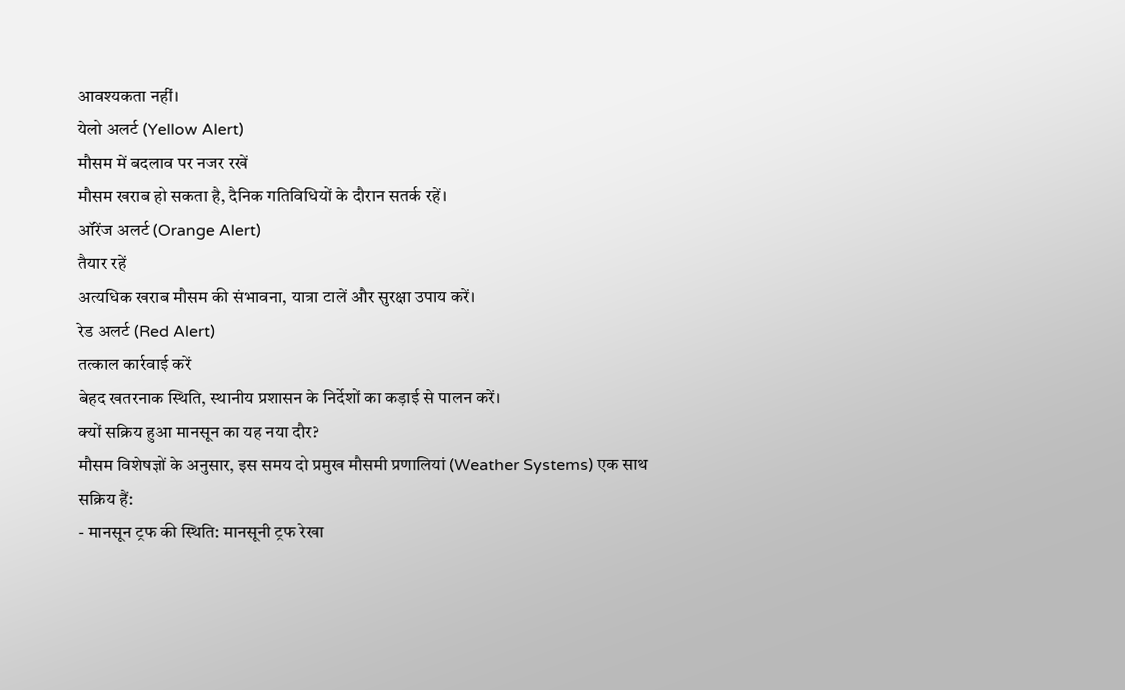आवश्यकता नहीं।
येलो अलर्ट (Yellow Alert)
मौसम में बदलाव पर नजर रखें
मौसम खराब हो सकता है, दैनिक गतिविधियों के दौरान सतर्क रहें।
ऑरेंज अलर्ट (Orange Alert)
तैयार रहें
अत्यधिक खराब मौसम की संभावना, यात्रा टालें और सुरक्षा उपाय करें।
रेड अलर्ट (Red Alert)
तत्काल कार्रवाई करें
बेहद खतरनाक स्थिति, स्थानीय प्रशासन के निर्देशों का कड़ाई से पालन करें।
क्यों सक्रिय हुआ मानसून का यह नया दौर?
मौसम विशेषज्ञों के अनुसार, इस समय दो प्रमुख मौसमी प्रणालियां (Weather Systems) एक साथ सक्रिय हैं:
- मानसून ट्रफ की स्थिति: मानसूनी ट्रफ रेखा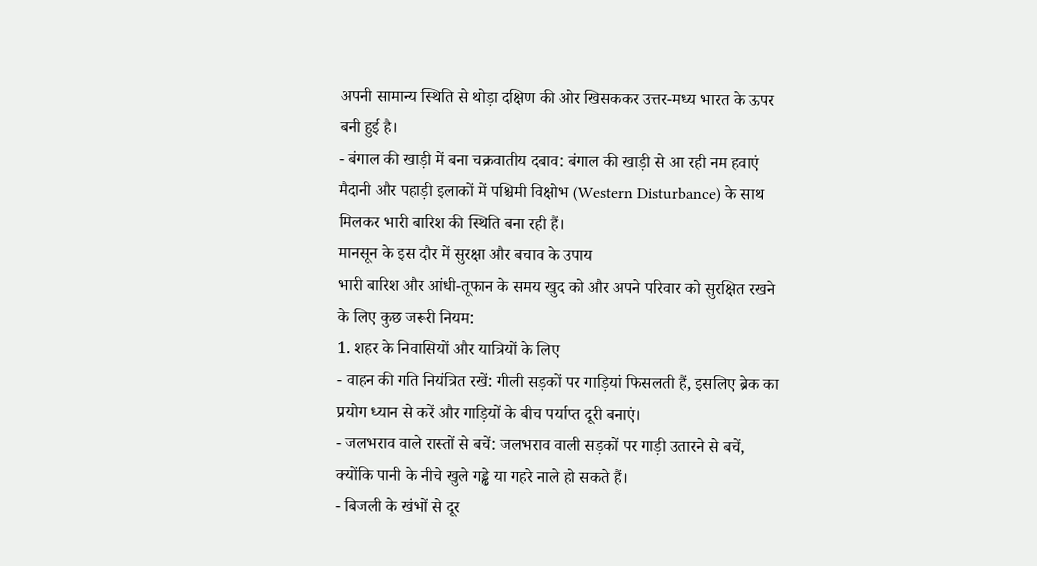अपनी सामान्य स्थिति से थोड़ा दक्षिण की ओर खिसककर उत्तर-मध्य भारत के ऊपर बनी हुई है।
- बंगाल की खाड़ी में बना चक्रवातीय दबाव: बंगाल की खाड़ी से आ रही नम हवाएं मैदानी और पहाड़ी इलाकों में पश्चिमी विक्षोभ (Western Disturbance) के साथ मिलकर भारी बारिश की स्थिति बना रही हैं।
मानसून के इस दौर में सुरक्षा और बचाव के उपाय
भारी बारिश और आंधी-तूफान के समय खुद को और अपने परिवार को सुरक्षित रखने के लिए कुछ जरूरी नियम:
1. शहर के निवासियों और यात्रियों के लिए
- वाहन की गति नियंत्रित रखें: गीली सड़कों पर गाड़ियां फिसलती हैं, इसलिए ब्रेक का प्रयोग ध्यान से करें और गाड़ियों के बीच पर्याप्त दूरी बनाएं।
- जलभराव वाले रास्तों से बचें: जलभराव वाली सड़कों पर गाड़ी उतारने से बचें, क्योंकि पानी के नीचे खुले गड्ढे या गहरे नाले हो सकते हैं।
- बिजली के खंभों से दूर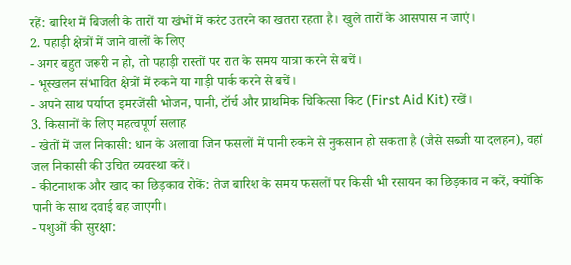रहें: बारिश में बिजली के तारों या खंभों में करंट उतरने का खतरा रहता है। खुले तारों के आसपास न जाएं।
2. पहाड़ी क्षेत्रों में जाने वालों के लिए
- अगर बहुत जरूरी न हो, तो पहाड़ी रास्तों पर रात के समय यात्रा करने से बचें।
- भूस्खलन संभावित क्षेत्रों में रुकने या गाड़ी पार्क करने से बचें।
- अपने साथ पर्याप्त इमरजेंसी भोजन, पानी, टॉर्च और प्राथमिक चिकित्सा किट (First Aid Kit) रखें।
3. किसानों के लिए महत्वपूर्ण सलाह
- खेतों में जल निकासी: धान के अलावा जिन फसलों में पानी रुकने से नुकसान हो सकता है (जैसे सब्जी या दलहन), वहां जल निकासी की उचित व्यवस्था करें।
- कीटनाशक और खाद का छिड़काव रोकें: तेज बारिश के समय फसलों पर किसी भी रसायन का छिड़काव न करें, क्योंकि पानी के साथ दवाई बह जाएगी।
- पशुओं की सुरक्षा: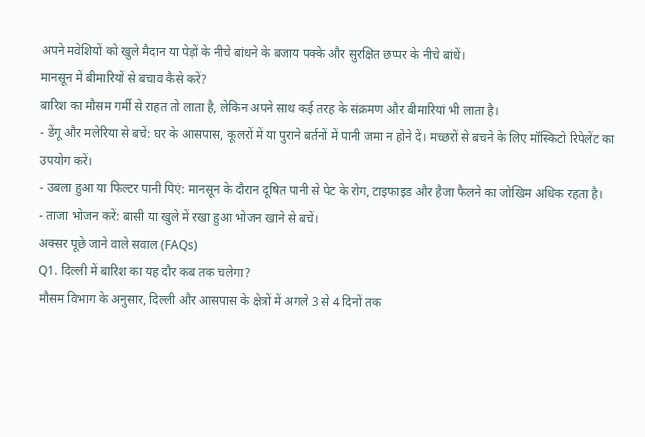अपने मवेशियों को खुले मैदान या पेड़ों के नीचे बांधने के बजाय पक्के और सुरक्षित छप्पर के नीचे बांधें।
मानसून में बीमारियों से बचाव कैसे करें?
बारिश का मौसम गर्मी से राहत तो लाता है, लेकिन अपने साथ कई तरह के संक्रमण और बीमारियां भी लाता है।
- डेंगू और मलेरिया से बचें: घर के आसपास, कूलरों में या पुराने बर्तनों में पानी जमा न होने दें। मच्छरों से बचने के लिए मॉस्किटो रिपेलेंट का उपयोग करें।
- उबला हुआ या फिल्टर पानी पिएं: मानसून के दौरान दूषित पानी से पेट के रोग, टाइफाइड और हैजा फैलने का जोखिम अधिक रहता है।
- ताजा भोजन करें: बासी या खुले में रखा हुआ भोजन खाने से बचें।
अक्सर पूछे जाने वाले सवाल (FAQs)
Q1. दिल्ली में बारिश का यह दौर कब तक चलेगा?
मौसम विभाग के अनुसार, दिल्ली और आसपास के क्षेत्रों में अगले 3 से 4 दिनों तक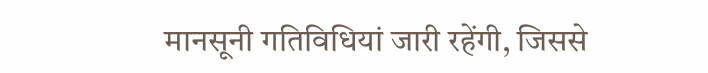मानसूनी गतिविधियां जारी रहेंगी, जिससे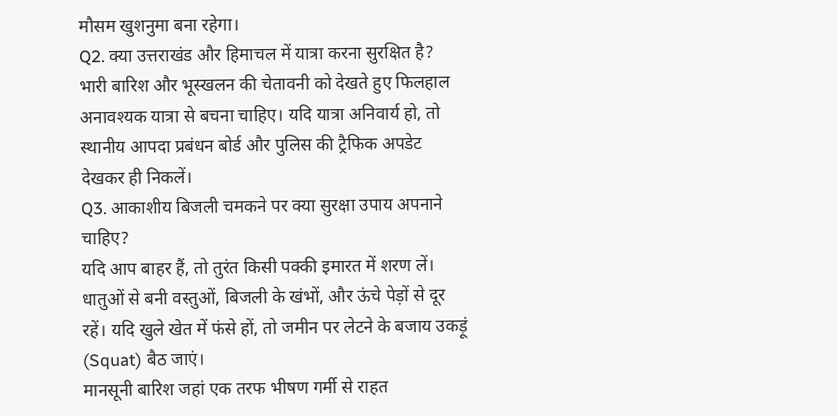मौसम खुशनुमा बना रहेगा।
Q2. क्या उत्तराखंड और हिमाचल में यात्रा करना सुरक्षित है?
भारी बारिश और भूस्खलन की चेतावनी को देखते हुए फिलहाल अनावश्यक यात्रा से बचना चाहिए। यदि यात्रा अनिवार्य हो, तो स्थानीय आपदा प्रबंधन बोर्ड और पुलिस की ट्रैफिक अपडेट देखकर ही निकलें।
Q3. आकाशीय बिजली चमकने पर क्या सुरक्षा उपाय अपनाने चाहिए?
यदि आप बाहर हैं, तो तुरंत किसी पक्की इमारत में शरण लें। धातुओं से बनी वस्तुओं, बिजली के खंभों, और ऊंचे पेड़ों से दूर रहें। यदि खुले खेत में फंसे हों, तो जमीन पर लेटने के बजाय उकड़ूं (Squat) बैठ जाएं।
मानसूनी बारिश जहां एक तरफ भीषण गर्मी से राहत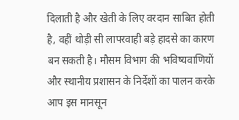दिलाती है और खेती के लिए वरदान साबित होती है, वहीं थोड़ी सी लापरवाही बड़े हादसे का कारण बन सकती है। मौसम विभाग की भविष्यवाणियों और स्थानीय प्रशासन के निर्देशों का पालन करके आप इस मानसून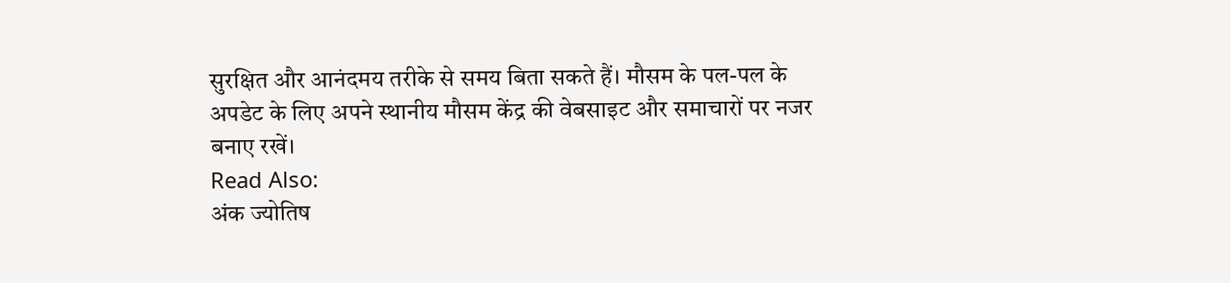सुरक्षित और आनंदमय तरीके से समय बिता सकते हैं। मौसम के पल-पल के अपडेट के लिए अपने स्थानीय मौसम केंद्र की वेबसाइट और समाचारों पर नजर बनाए रखें।
Read Also:
अंक ज्योतिष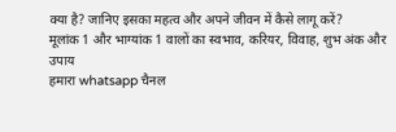क्या है? जानिए इसका महत्व और अपने जीवन में कैसे लागू करें?
मूलांक 1 और भाग्यांक 1 वालों का स्वभाव, करियर, विवाह, शुभ अंक और उपाय
हमारा whatsapp चैनल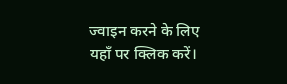ज्वाइन करने के लिए यहाँ पर क्लिक करें।